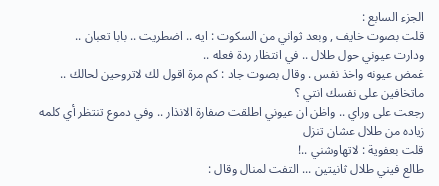الجزء السابع :
قلت بصوت خايف , وبعد ثواني من السكوت : ايه .. اضطريت .. بابا تعبان ..
ودارت عيوني حول طلال .. في انتظار ردة فعله ..
غمض عيونه واخذ نفس . وقال بصوت جاد : كم مرة اقول لك لاتروحين لحالك .. ماتخافين على نفسك انتي ؟
رجعت على وراي .. واظن ان عيوني اطلقت صفارة الانذار .. وفي دموع تنتظر أي كلمه زياده من طلال عشان تنزل
قلت بعفوية : لاتهاوشني ..!
طالع فيني طلال ثانيتين ... التفت لمنال وقال :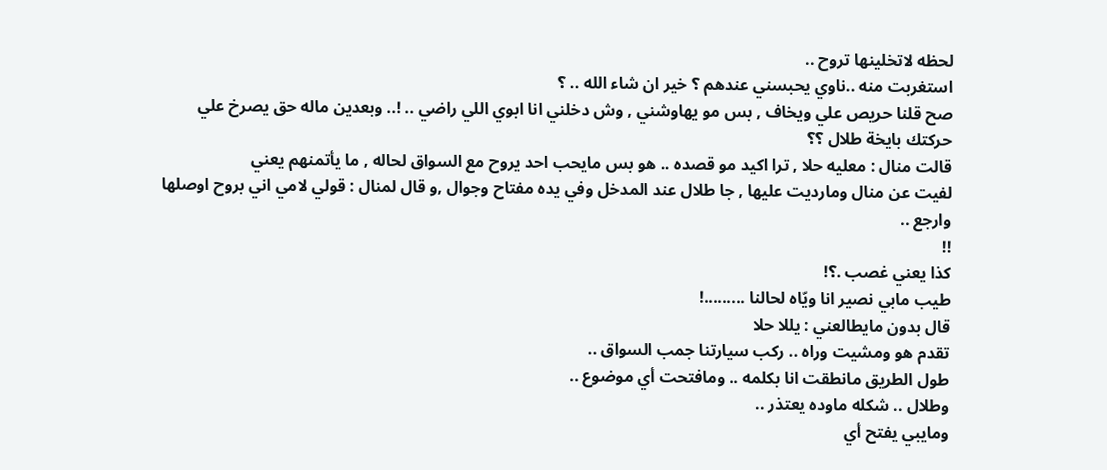لحظه لاتخلينها تروح ..
استغربت منه ..ناوي يحبسني عندهم ؟ خير ان شاء الله .. ؟
صح قلنا حريص علي ويخاف , بس مو يهاوشني , وش دخلني انا ابوي اللي راضي .. !.. وبعدين ماله حق يصرخ علي
حركتك بايخة طلال ؟؟
قالت منال : معليه حلا , ترا اكيد مو قصده .. هو بس مايحب احد يروح مع السواق لحاله , ما يأتمنهم يعني
لفيت عن منال ومارديت عليها , جا طلال عند المدخل وفي يده مفتاح وجوال ,و قال لمنال : قولي لامي اني بروح اوصلها وارجع ..
!!
كذا يعني غصب .؟!
طيب مابي نصير انا ويّاه لحالنا .........!
قال بدون مايطالعني : يللا حلا
تقدم هو ومشيت وراه .. ركب سيارتنا جمب السواق ..
طول الطريق مانطقت انا بكلمه .. ومافتحت أي موضوع ..
وطلال .. شكله ماوده يعتذر ..
ومايبي يفتح أي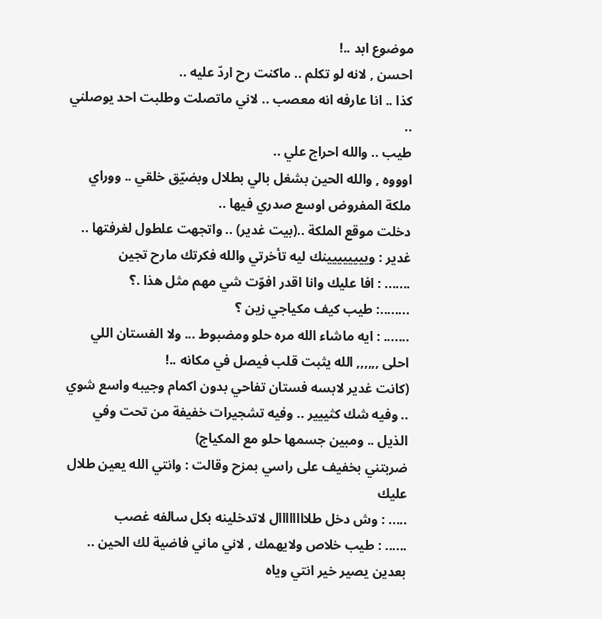موضوع ابد ..!
احسن , لانه لو تكلم .. ماكنت رح اردّ عليه ..
كذا .. انا عارفه انه معصب .. لاني ماتصلت وطلبت احد يوصلني ..
طيب .. والله احراج علي ..
اوووه , والله الحين بشغل بالي بطلال وبضيّق خلقي .. ووراي ملكة المفروض اوسع صدري فيها ..
دخلت موقع الملكة ..(بيت غدير) .. واتجهت علطول لغرفتها ..
غدير : ويييييييينك ليه تأخرتي والله فكرتك مارح تجين
....... : افا عليك وانا اقدر افوّت شي مهم مثل هذا .؟
........: طيب كيف مكياجي زين ؟
....... : ايه ماشاء الله مره حلو ومضبوط ... ولا الفستان اللي احلى ,,,,,, الله يثبت قلب فيصل في مكانه ..!
(كانت غدير لابسه فستان تفاحي بدون اكمام وجيبه واسع شوي .. وفيه شك كثييير .. وفيه تشجيرات خفيفة من تحت وفي الذيل .. ومبين جسمها حلو مع المكياج)
ضربتني بخفيف على راسي بمزح وقالت : وانتي الله يعين طلال عليك
..... : وش دخل طلاااااااال لاتدخلينه بكل سالفه غصب
...... : طيب خلاص ولايهمك , لاني ماني فاضية لك الحين .. بعدين يصير خير انتي وياه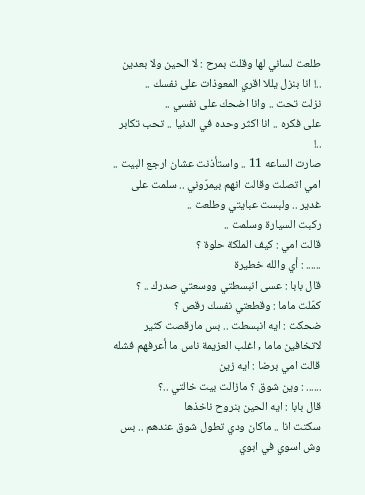طلعت لساني لها وقلت بمرح : لا الحين ولا بعدين ..! انا بنزل يللا اقري المعوذات على نفسك ..
نزلت تحت .. وانا اضحك على نفسي ..
على فكره .. انا اكثر وحده في الدنيا .. تحب تكابر ..!
صارت الساعه 11 .. واستأذنت عشان ارجع البيت .. امي اتصلت وقالت انهم بيمرّوني .. سلمت على غدير .. ولبست عبايتي وطلعت ..
ركبت السيارة وسلمت ..
قالت امي : كيف الملكة حلوة ؟
...... : أي والله خطيرة
قال بابا : عسى انبسطتي ووسعتي صدرك .. ؟
كمّلت ماما : وقطعتي نفسك رقص ؟
ضحكت : ايه انبسطت .. بس مارقصت كثير لاتخافين ماما , اغلب العزيمة ناس ما أعرفهم فشله
قالت امي برضا : ايه زين
...... : وين شوق ؟ مازالت بيت خالتي ..؟
قال بابا : ايه الحين بنروح ناخذها
سكتت انا .. ماكان ودي تطول شوق عندهم .. بس وش اسوي في ابوي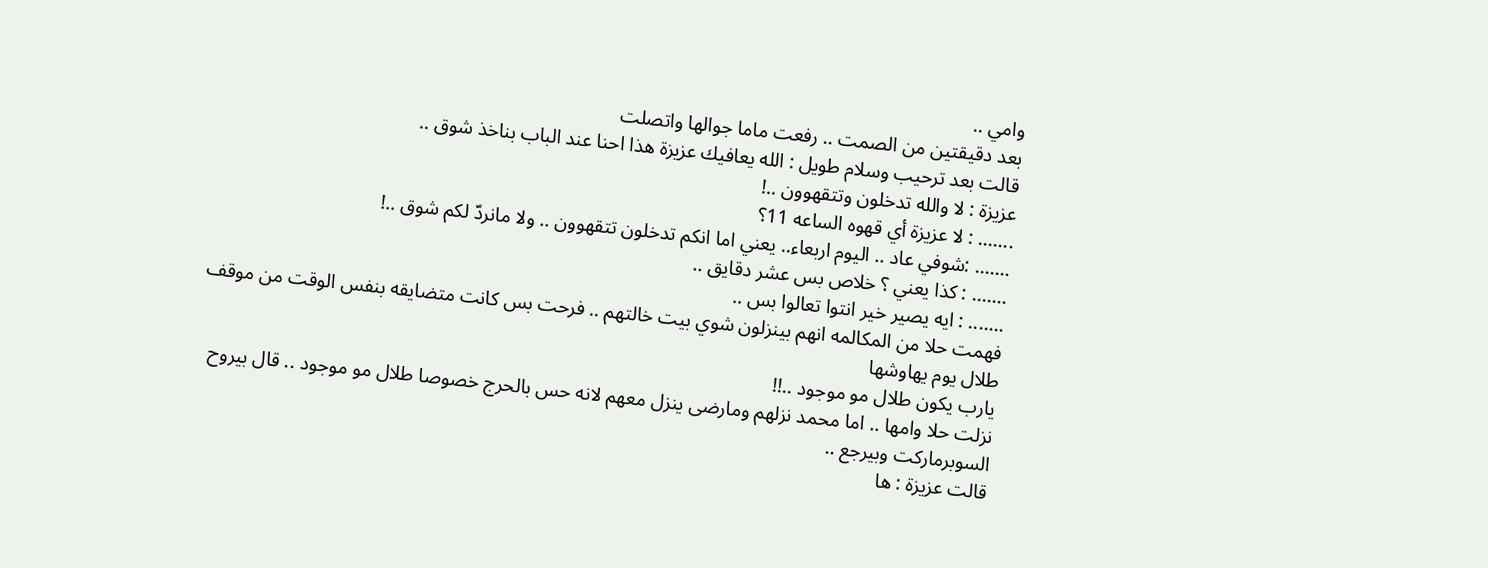وامي ..
بعد دقيقتين من الصمت .. رفعت ماما جوالها واتصلت
قالت بعد ترحيب وسلام طويل : الله يعافيك عزيزة هذا احنا عند الباب بناخذ شوق ..
عزيزة : لا والله تدخلون وتتقهوون ..!
....... : لا عزيزة أي قهوه الساعه 11؟
....... :شوفي عاد .. اليوم اربعاء.. يعني اما انكم تدخلون تتقهوون .. ولا مانردّ لكم شوق ..!
....... : كذا يعني ؟ خلاص بس عشر دقايق ..
....... : ايه يصير خير انتوا تعالوا بس ..
فهمت حلا من المكالمه انهم بينزلون شوي بيت خالتهم .. فرحت بس كانت متضايقه بنفس الوقت من موقف طلال يوم يهاوشها
يارب يكون طلال مو موجود ..!!
نزلت حلا وامها .. اما محمد نزلهم ومارضى ينزل معهم لانه حس بالحرج خصوصا طلال مو موجود .. قال بيروح السوبرماركت وبيرجع ..
قالت عزيزة : ها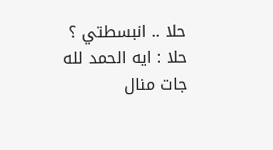حلا .. انبسطتي ؟
حلا : ايه الحمد لله
جات منال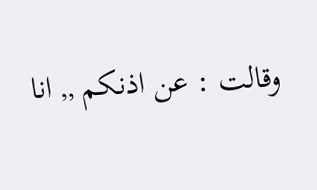وقالت : عن اذنكم ,, انا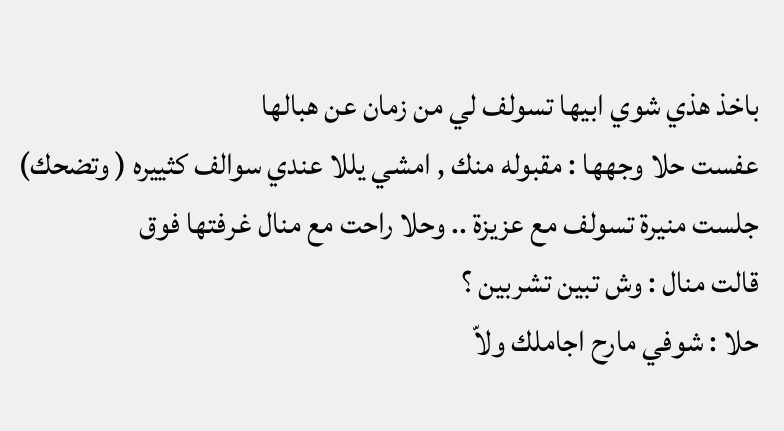باخذ هذي شوي ابيها تسولف لي من زمان عن هبالها
عفست حلا وجهها : مقبوله منك , امشي يللا عندي سوالف كثييره ( وتضحك)
جلست منيرة تسولف مع عزيزة .. وحلا راحت مع منال غرفتها فوق
قالت منال : وش تبين تشربين ؟
حلا : شوفي مارح اجاملك ولاّ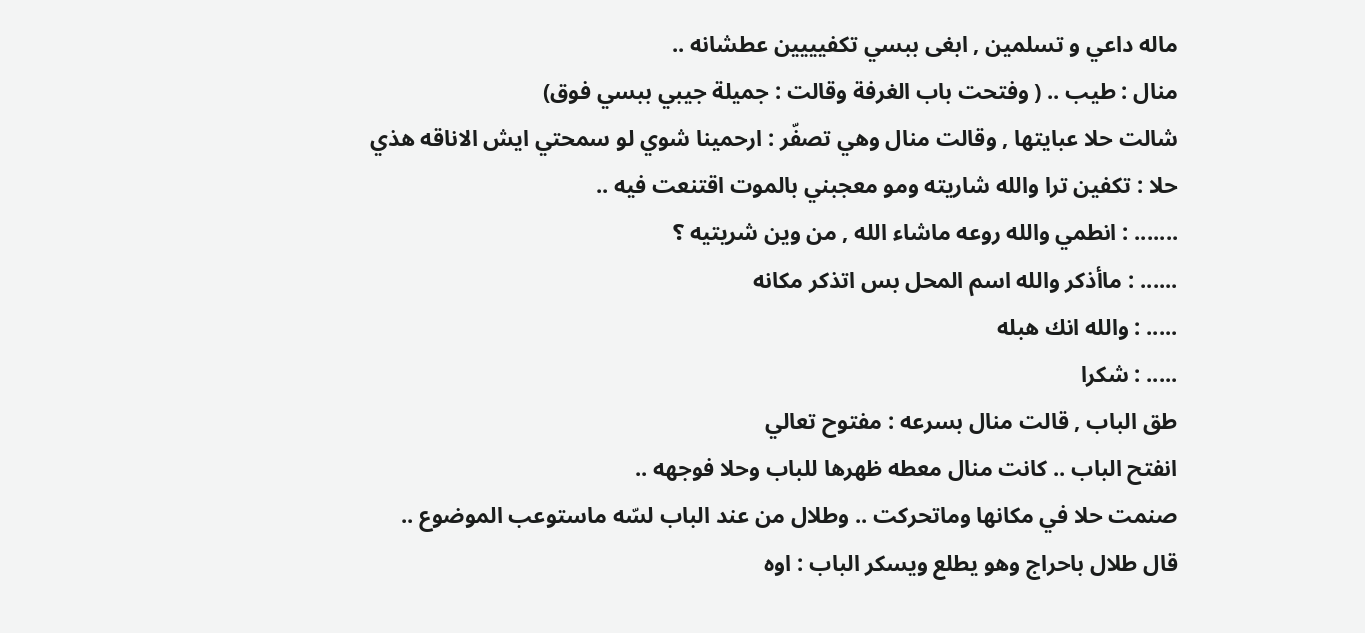ماله داعي و تسلمين , ابغى ببسي تكفيييين عطشانه ..
منال : طيب .. ( وفتحت باب الغرفة وقالت : جميلة جيبي ببسي فوق)
شالت حلا عبايتها , وقالت منال وهي تصفّر : ارحمينا شوي لو سمحتي ايش الاناقه هذي
حلا : تكفين ترا والله شاريته ومو معجبني بالموت اقتنعت فيه ..
....... : انطمي والله روعه ماشاء الله , من وين شريتيه ؟
...... : ماأذكر والله اسم المحل بس اتذكر مكانه
..... : والله انك هبله
..... : شكرا
طق الباب , قالت منال بسرعه : مفتوح تعالي
انفتح الباب .. كانت منال معطه ظهرها للباب وحلا فوجهه ..
صنمت حلا في مكانها وماتحركت .. وطلال من عند الباب لسّه ماستوعب الموضوع ..
قال طلال باحراج وهو يطلع ويسكر الباب : اوه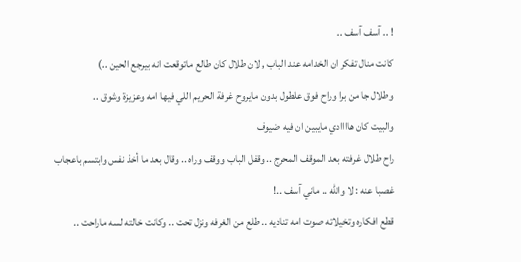! .. آسف آسف ..
كانت منال تفكر ان الخدامه عند الباب , لان طلال كان طالع ماتوقعت انه بيرجع الحين ..)
وطلال جا من برا وراح فوق علطول بدون مايروح غرفة الحريم اللي فيها امه وعزيزة وشوق ..
والبيت كان هاااادي مايبين ان فيه ضيوف
راح طلال غرفته بعد الموقف المحرج .. وقفل الباب ووقف وراه .. وقال بعد ما أخذ نفس وابتسم باعجاب غصبا عنه : لا والله .. ماني آسف ..!
قطع افكاره وتخيلاته صوت امه تناديه .. طلع من الغرفه ونزل تحت .. وكانت خالته لسه ماراحت ..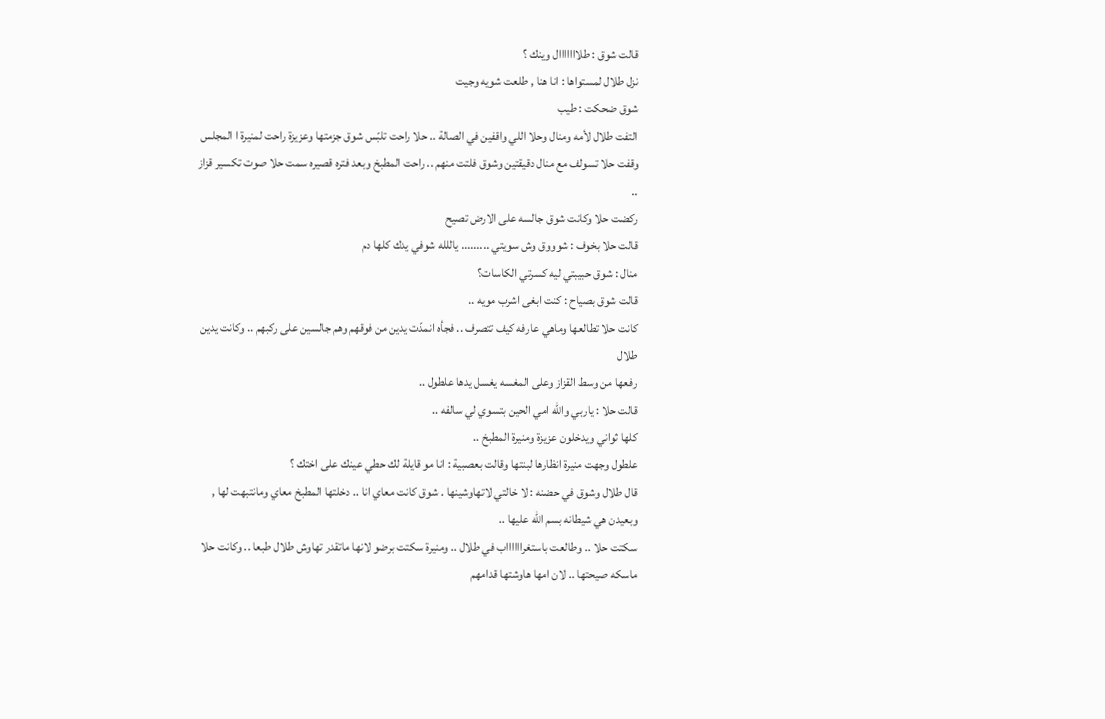قالت شوق : طلااااااال وينك ؟
نزل طلال لمستواها : انا هنا , طلعت شويه وجيت
شوق ضحكت : طيب
التفت طلال لأمه ومنال وحلا اللي واقفين في الصالة .. حلا راحت تلبّس شوق جزمتها وعزيزة راحت لمنيرة ا المجلس
وقفت حلا تسولف مع منال دقيقتين وشوق فلتت منهم .. راحت المطبخ وبعد فتره قصيره سمت حلا صوت تكسير قزاز ..
ركضت حلا وكانت شوق جالسه على الارض تصيح
قالت حلا بخوف : شوووق وش سويتي ......... ياللله شوفي يدك كلها دم
منال : شوق حبيبتي ليه كسرتي الكاسات؟
قالت شوق بصياح : كنت ابغى اشرب مويه ..
كانت حلا تطالعها وماهي عارفه كيف تتصرف .. فجأه انمدّت يدين من فوقهم وهم جالسين على ركبهم .. وكانت يدين طلال
رفعها من وسط القزاز وعلى المغسه يغسل يدها علطول ..
قالت حلا : ياربي والله امي الحين بتسوي لي سالفه ..
كلها ثواني ويدخلون عزيزة ومنيرة المطبخ ..
علطول وجهت منيرة انظارها لبنتها وقالت بعصبية : انا مو قايلة لك حطي عينك على اختك ؟
قال طلال وشوق في حضنه : لا خالتي لاتهاوشينها . شوق كانت معاي انا .. دخلتها المطبخ معاي ومانتبهت لها , وبعيدن هي شيطانه بسم الله عليها ..
سكتت حلا .. وطالعت باستغرااااااب في طلال .. ومنيرة سكتت برضو لانها ماتقدر تهاوش طلال طبعا .. وكانت حلا ماسكه صيحتها .. لان امها هاوشتها قدامهم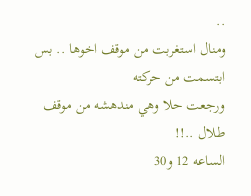..
ومنال استغربت من موقف اخوها .. بس ابتسمت من حركته
ورجعت حلا وهي مندهشه من موقف طلال ..!!
الساعه 12 و30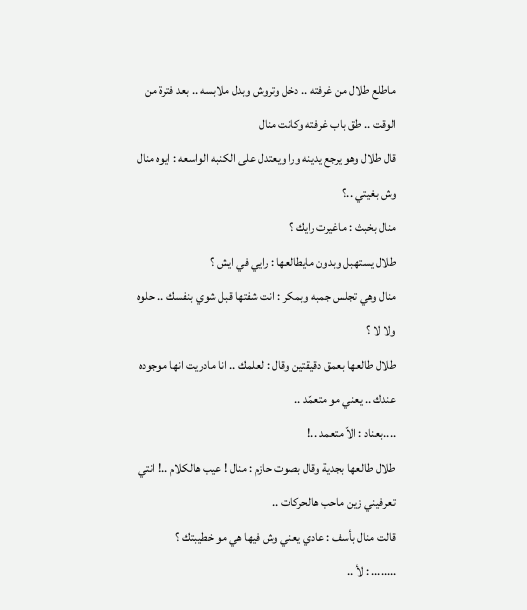ماطلع طلال من غرفته .. دخل وتروش وبدل ملابسه .. بعد فترة من الوقت .. طق باب غرفته وكانت منال
قال طلال وهو يرجع يدينه ورا ويعتدل على الكنبه الواسعه : ايوه منال وش بغيتي ..؟
منال بخبث : ماغيرت رايك ؟
طلال يستهبل وبدون مايطالعها : رايي في ايش ؟
منال وهي تجلس جمبه وبمكر : انت شفتها قبل شوي بنفسك .. حلوه ولا لا ؟
طلال طالعها بعمق دقيقتين وقال : لعلمك .. انا مادريت انها موجوده عندك .. يعني مو متعمّد ..
....بعناد : الاّ متعمد ..!
طلال طالعها بجدية وقال بصوت حازم : منال ! عيب هالكلام ..! انتي تعرفيني زين ماحب هالحركات ..
قالت منال بأسف : عادي يعني وش فيها هي مو خطيبتك ؟
........ : لأ ..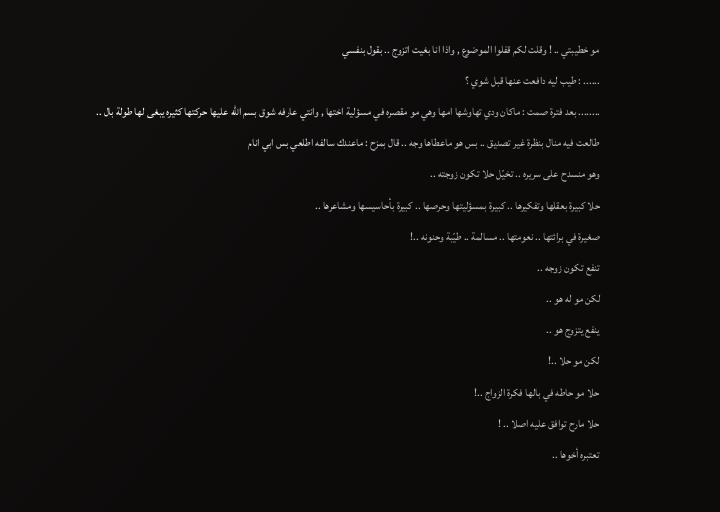مو خطيبتي .. ! وقلت لكم قفلوا الموضوع , واذا انا بغيت اتزوج .. بقول بنفسي
...... : طيب ليه دافعت عنها قبل شوي ؟
........ بعد فترة صمت : ماكان ودي تهاوشها امها وهي مو مقصره في مسؤلية اختها , وانتي عارفه شوق بسم الله عليها حركتها كثيره يبغى لها طولة بال ..
طالعت فيه منال بنظرة غير تصديق .. بس هو ماعطاها وجه .. قال بمزح : ماعندك سالفه اطلعي بس ابي انام
وهو منسدح على سريره .. تخيّل حلا تكون زوجته ..
حلا كبيرة بعقلها وتفكيرها .. كبيرة بمسؤليتها وحرصها .. كبيرة بأحاسيسها ومشاعرها ..
صغيرة في برائتها .. نعومتها .. مسالمة .. طيّبة وحنونه ..!
تنفع تكون زوجه ..
لكن مو له هو ..
ينفع يتزوج هو ..
لكن مو حلا ..!
حلا مو حاطه في بالها فكرة الزواج ..!
حلا مارح توافق عليه اصلا .. !
تعتبره أخوها ..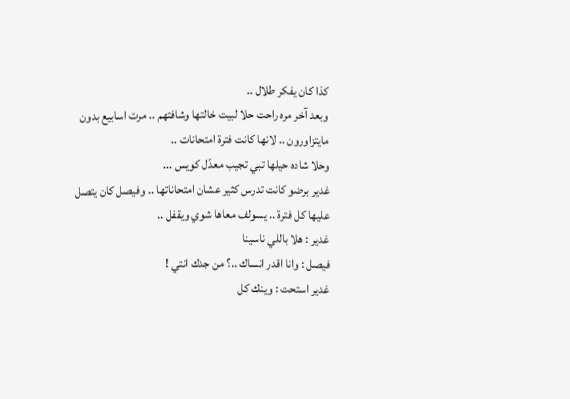كذا كان يفكر طلال ..
وبعد آخر مره راحت حلا لبيت خالتها وشافتهم .. مرت اسابيع بدون مايتزاورون .. لانها كانت فترة امتحانات ..
وحلا شاده حيلها تبي تجيب معدّل كويس ...
غدير برضو كانت تدرس كثير عشان امتحاناتها .. وفيصل كان يتصل عليها كل فترة .. يسولف معاها شوي ويقفل ..
غدير : هلا باللي ناسينا
فيصل : وانا اقدر انساك ..؟ من جدك انتي !
غدير استحت : وينك كل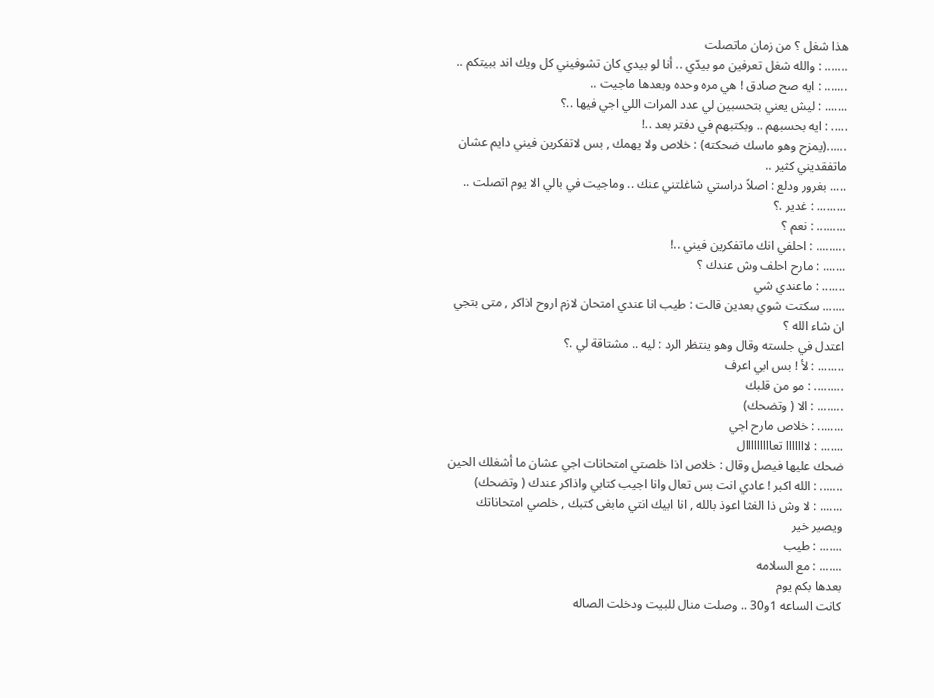هذا شغل ؟ من زمان ماتصلت
....... : والله شغل تعرفين مو بيدّي .. أنا لو بيدي كان تشوفيني كل ويك اند ببيتكم ..
....... : ايه صح صادق ! هي مره وحده وبعدها ماجيت ..
....... : ليش يعني بتحسبين لي عدد المرات اللي اجي فيها ..؟
..... : ايه بحسبهم .. وبكتبهم في دفتر بعد ..!
......(يمزح وهو ماسك ضحكته) : خلاص ولا يهمك , بس لاتفكرين فيني دايم عشان ماتفقديني كثير ..
..... بغرور ودلع : اصلاً دراستي شاغلتني عنك .. وماجيت في بالي الا يوم اتصلت ..
......... : غدير .؟
......... : نعم ؟
......... : احلفي انك ماتفكرين فيني ..!
....... : مارح احلف وش عندك ؟
....... : ماعندي شي
....... سكتت شوي بعدين قالت : طيب انا عندي امتحان لازم اروح اذاكر , متى بتجي ان شاء الله ؟
اعتدل في جلسته وقال وهو ينتظر الرد : ليه .. مشتاقة لي .؟
........ : لأ ! بس ابي اعرف
......... : مو من قلبك
........ : الا ( وتضحك)
........ : خلاص مارح اجي
....... : لااااااا تعااااااااال
ضحك عليها فيصل وقال : خلاص اذا خلصتي امتحانات اجي عشان ما أشغلك الحين
....... : الله اكبر ! عادي انت بس تعال وانا اجيب كتابي واذاكر عندك ( وتضحك)
....... : لا وش ذا الغثا اعوذ بالله , انا ابيك انتي مابغى كتبك , خلصي امتحاناتك ويصير خير
....... : طيب
....... : مع السلامه
بعدها بكم يوم
كانت الساعه 1و30 .. وصلت منال للبيت ودخلت الصاله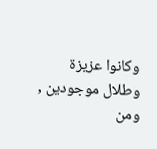وكانوا عزيزة وطلال موجودين , ومن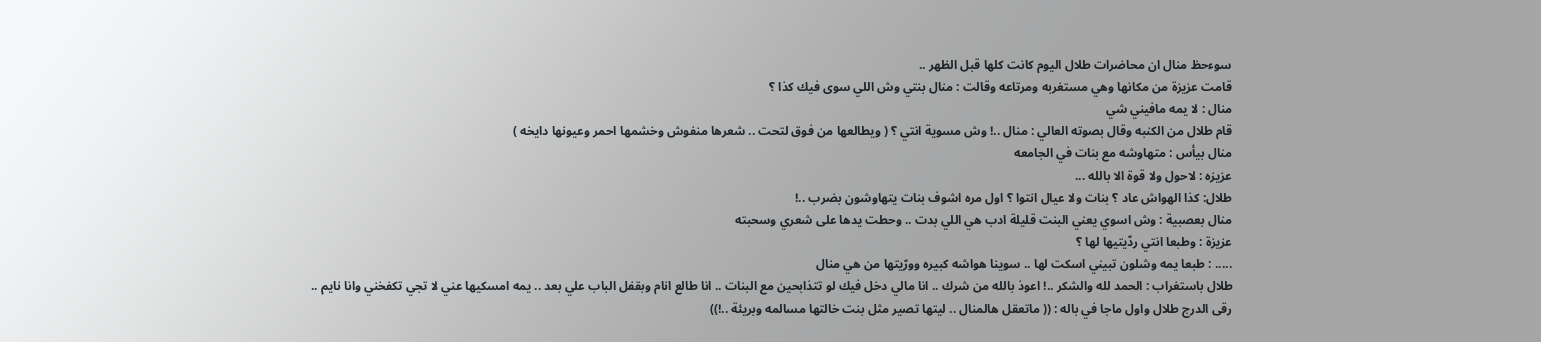سوءحظ منال ان محاضرات طلال اليوم كانت كلها قبل الظهر ..
قامت عزيزة من مكانها وهي مستغربه ومرتاعه وقالت : منال بنتي وش اللي سوى فيك كذا ؟
منال : لا يمه مافيني شي
قام طلال من الكنبه وقال بصوته العالي : منال ..! وش مسوية انتي ؟ ( ويطالعها من فوق لتحت .. شعرها منفوش وخشمها احمر وعيونها دايخه )
منال بيأس : متهاوشه مع بنات في الجامعه
عزيزه : لاحول ولا قوة الا بالله ...
طلال: كذا الهواش عاد ؟ بنات ولا عيال انتوا ؟ اول مره اشوف بنات يتهاوشون بضرب ..!
منال بعصبية : وش اسوي يعني البنت قليلة ادب هي اللي بدت .. وحطت يدها على شعري وسحبته
عزيزة : وطبعا انتي ردّيتيها لها ؟
..... : طبعا يمه وشلون تبيني اسكت لها .. سوينا هواشه كبيره وورّيتها من هي منال
طلال باستغراب : الحمد لله والشكر ..! اعوذ بالله من شرك .. انا مالي دخل فيك لو تتذابحين مع البنات .. انا طالع انام وبقفل الباب علي بعد .. يمه امسكيها عني لا تجي تكفخني وانا نايم ..
رقى الدرج طلال واول ماجا في باله : (( ماتعقل هالمنال .. ليتها تصير مثل بنت خالتها مسالمه وبريئة ..!))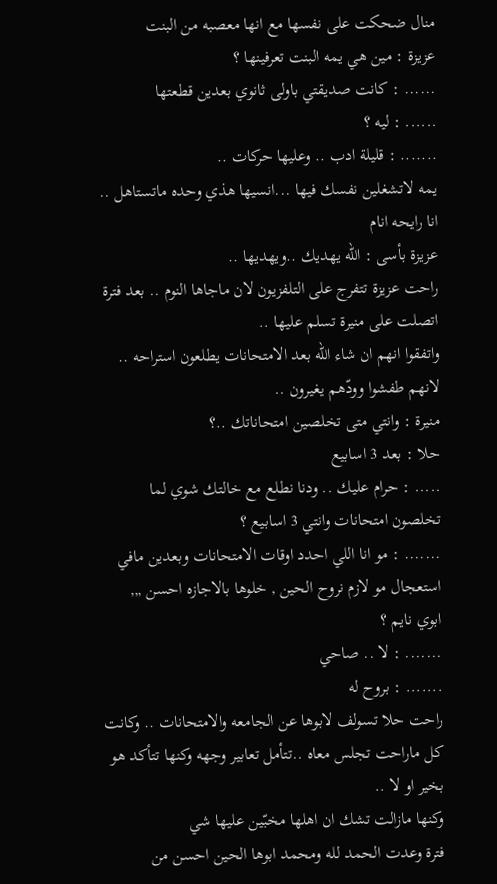منال ضحكت على نفسها مع انها معصبه من البنت
عزيزة : مين هي يمه البنت تعرفينها ؟
...... : كانت صديقتي باولى ثانوي بعدين قطعتها
...... : ليه ؟
....... : قليلة ادب .. وعليها حركات ..
يمه لاتشغلين نفسك فيها ...انسيها هذي وحده ماتستاهل .. انا رايحه انام
عزيزة بأسى : الله يهديك ..ويهديها ..
راحت عزيزة تتفرج على التلفزيون لان ماجاها النوم .. بعد فترة اتصلت على منيرة تسلم عليها ..
واتفقوا انهم ان شاء الله بعد الامتحانات يطلعون استراحه .. لانهم طفشوا وودّهم يغيرون ..
منيرة : وانتي متى تخلصين امتحاناتك ..؟
حلا : بعد 3 اسابيع
..... : حرام عليك .. ودنا نطلع مع خالتك شوي لما تخلصون امتحانات وانتي 3 اسابيع ؟
....... : مو انا اللي احدد اوقات الامتحانات وبعدين مافي استعجال مو لازم نروح الحين , خلوها بالاجازه احسن ,,, ابوي نايم ؟
....... : لا .. صاحي
....... : بروح له
راحت حلا تسولف لابوها عن الجامعه والامتحانات .. وكانت كل ماراحت تجلس معاه ..تتأمل تعابير وجهه وكنها تتأكد هو بخير او لا ..
وكنها مازالت تشك ان اهلها مخبّين عليها شي
فترة وعدت الحمد لله ومحمد ابوها الحين احسن من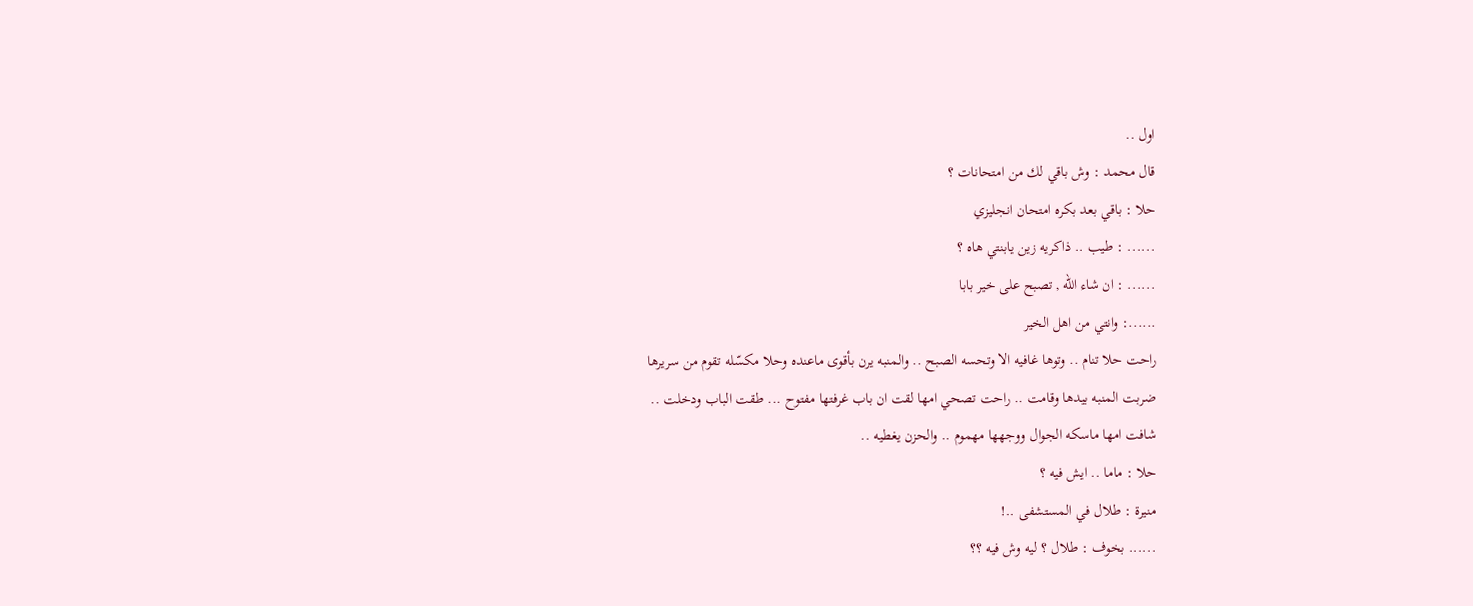اول ..
قال محمد : وش باقي لك من امتحانات ؟
حلا : باقي بعد بكره امتحان انجليزي
...... : طيب .. ذاكريه زين يابنتي هاه ؟
...... : ان شاء الله , تصبح على خير بابا
......: وانتي من اهل الخير
راحت حلا تنام .. وتوها غافيه الا وتحسه الصبح .. والمنبه يرن بأقوى ماعنده وحلا مكسّله تقوم من سريرها
ضربت المنبه بيدها وقامت .. راحت تصحي امها لقت ان باب غرفتها مفتوح ... طقت الباب ودخلت ..
شافت امها ماسكه الجوال ووجهها مهموم .. والحزن يغطيه ..
حلا : ماما .. ايش فيه ؟
منيرة : طلال في المستشفى ..!
...... بخوف : طلال ؟ ليه وش فيه ؟؟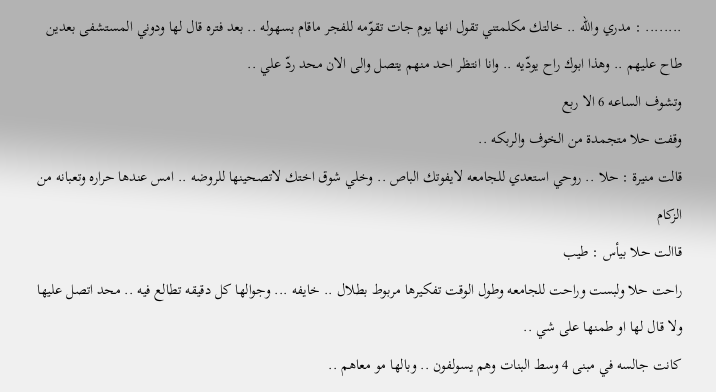........ : مدري والله .. خالتك مكلمتني تقول انها يوم جات تقوّمه للفجر ماقام بسهوله .. بعد فتره قال لها ودوني المستشفى بعدين طاح عليهم .. وهذا ابوك راح يودّيه .. وانا انتظر احد منهم يتصل والى الان محد ردّ علي ..
وتشوف الساعه 6 الا ربع
وقفت حلا متجمدة من الخوف والربكه ..
قالت منيرة : حلا .. روحي استعدي للجامعه لايفوتك الباص .. وخلي شوق اختك لاتصحينها للروضه .. امس عندها حراره وتعبانه من الزكام
قاالت حلا بيأس : طيب
راحت حلا ولبست وراحت للجامعه وطول الوقت تفكيرها مربوط بطلال .. خايفه ... وجوالها كل دقيقه تطالع فيه .. محد اتصل عليها ولا قال لها او طمنها على شي ..
كانت جالسه في مبنى 4 وسط البنات وهم يسولفون .. وبالها مو معاهم ..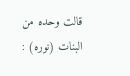قالت وحده من البنات (نوره) :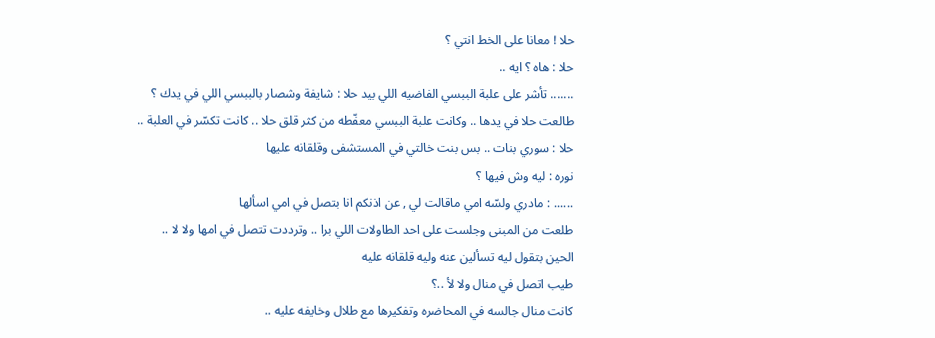حلا ! معانا على الخط انتي ؟
حلا : هاه ؟ ايه ..
....... تأشر على علبة الببسي الفاضيه اللي بيد حلا : شايفة وشصار بالببسي اللي في يدك ؟
طالعت حلا في يدها .. وكانت علبة الببسي معفّطه من كثر قلق حلا .. كانت تكسّر في العلبة ..
حلا : سوري بنات .. بس بنت خالتي في المستشفى وقلقانه عليها
نوره : ليه وش فيها ؟
...... : مادري ولسّه امي ماقالت لي , عن اذنكم انا بتصل في امي اسألها
طلعت من المبنى وجلست على احد الطاولات اللي برا .. وترددت تتصل في امها ولا لا ..
الحين بتقول ليه تسألين عنه وليه قلقانه عليه
طيب اتصل في منال ولا لأ ..؟
كانت منال جالسه في المحاضره وتفكيرها مع طلال وخايفه عليه ..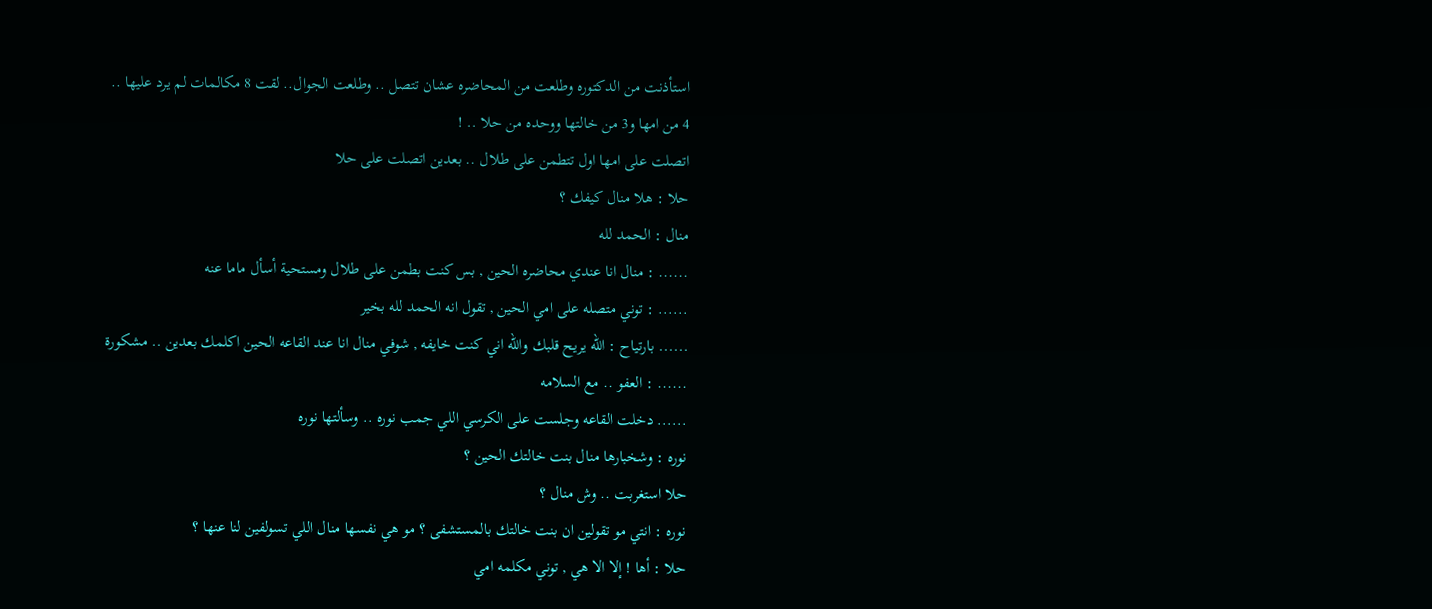استأذنت من الدكتوره وطلعت من المحاضره عشان تتصل .. وطلعت الجوال.. لقت 8 مكالمات لم يرد عليها ..
4 من امها و3 من خالتها ووحده من حلا .. !
اتصلت على امها اول تتطمن على طلال .. بعدين اتصلت على حلا
حلا : هلا منال كيفك ؟
منال : الحمد لله
...... : منال انا عندي محاضره الحين , بس كنت بطمن على طلال ومستحية أسأل ماما عنه
...... : توني متصله على امي الحين , تقول انه الحمد لله بخير
...... بارتياح : الله يريح قلبك والله اني كنت خايفه , شوفي منال انا عند القاعه الحين اكلمك بعدين .. مشكورة
...... : العفو .. مع السلامه
...... دخلت القاعه وجلست على الكرسي اللي جمب نوره .. وسألتها نوره
نوره : وشخبارها منال بنت خالتك الحين ؟
حلا استغربت .. وش منال ؟
نوره : انتي مو تقولين ان بنت خالتك بالمستشفى ؟ مو هي نفسها منال اللي تسولفين لنا عنها ؟
حلا : أها ! إلا الا هي , توني مكلمه امي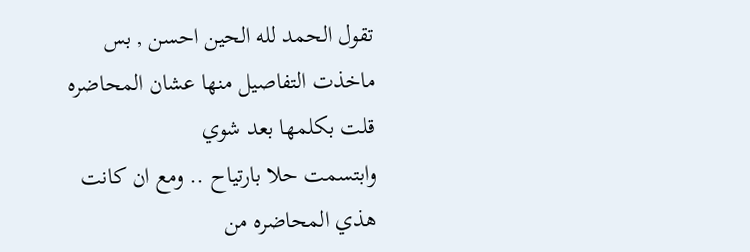تقول الحمد لله الحين احسن , بس ماخذت التفاصيل منها عشان المحاضره قلت بكلمها بعد شوي
وابتسمت حلا بارتياح .. ومع ان كانت هذي المحاضره من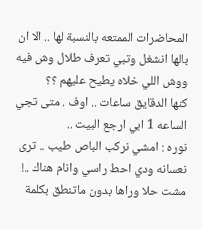المحاضرات الممتعه بالنسبة لها .. الا ان بالها انشغل وتبي تعرف طلال وش فيه ووش اللي خلاه يطيح عليهم ؟؟
كنها الدقايق ساعات .. اوف . متى تجي الساعه 1 ابي ارجع البيت ..
نوره : امشي نركب الباص طيب .. ترى نعسانه ودي احط راسي وانام هناك ..!
مشت حلا وراها بدون ماتنطق بكلمة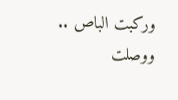وركبت الباص .. ووصلت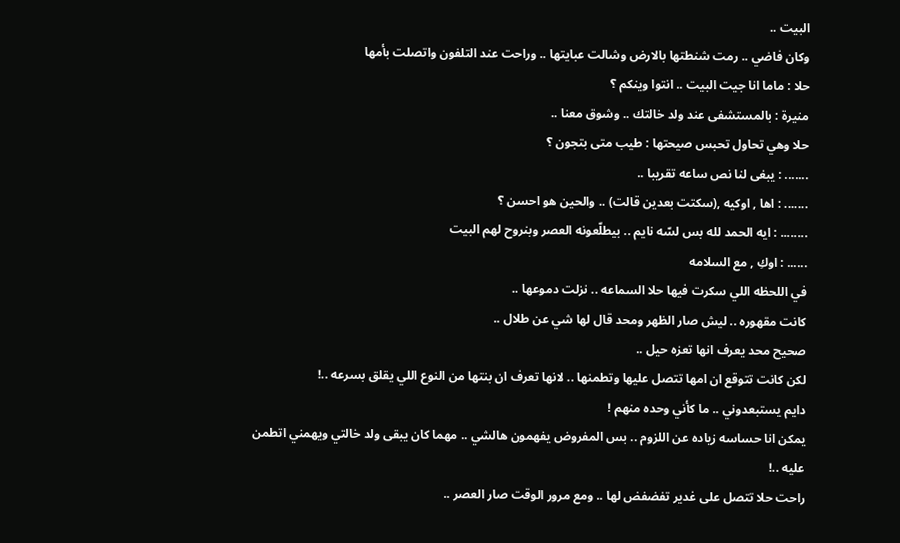البيت ..
وكان فاضي .. رمت شنطتها بالارض وشالت عبايتها .. وراحت عند التلفون واتصلت بأمها
حلا : ماما انا جيت البيت .. انتوا وينكم ؟
منيرة : بالمستشفى عند ولد خالتك .. وشوق معنا ..
حلا وهي تحاول تحبس صيحتها : طيب متى بتجون ؟
....... : يبغى لنا نص ساعه تقريبا ..
....... : اها , اوكيه ,(سكتت بعدين قالت) .. والحين هو احسن ؟
........ : ايه الحمد لله بس لسّه نايم .. بيطلّعونه العصر وبنروح لهم البيت
...... : اوكِ , مع السلامه
في اللحظه اللي سكرت فيها حلا السماعه .. نزلت دموعها ..
كانت مقهوره .. ليش صار الظهر ومحد قال لها شي عن طلال ..
صحيح محد يعرف انها تعزه حيل ..
لكن كانت تتوقع ان امها تتصل عليها وتطمنها .. لانها تعرف ان بنتها من النوع اللي يقلق بسرعه ..!
دايم يستبعدوني .. ما كأني وحده منهم !
يمكن انا حساسه زياده عن اللزوم .. بس المفروض يفهمون هالشي .. مهما كان يبقى ولد خالتي ويهمني اتطمن عليه ..!
راحت حلا تتصل على غدير تفضفض لها .. ومع مرور الوقت صار العصر ..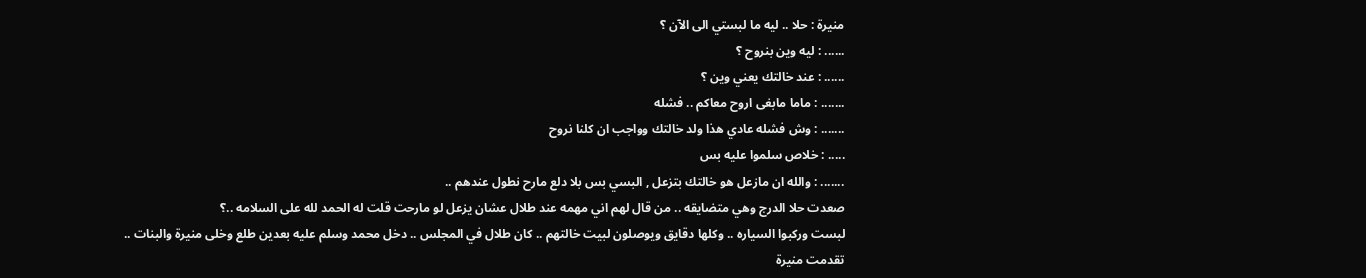منيرة : حلا .. ليه ما لبستي الى الآن ؟
...... : ليه وين بنروح ؟
...... : عند خالتك يعني وين ؟
....... : ماما مابغى اروح معاكم .. فشله
....... : وش فشله عادي هذا ولد خالتك وواجب ان كلنا نروح
..... : خلاص سلموا عليه بس
....... : والله ان مازعل هو خالتك بتزعل , البسي بس بلا دلع مارح نطول عندهم ..
صعدت حلا الدرج وهي متضايقه .. من قال لهم اني مهمه عند طلال عشان يزعل لو مارحت قلت له الحمد لله على السلامه ..؟
لبست وركبوا السياره .. وكلها دقايق ويوصلون لبيت خالتهم .. كان طلال في المجلس .. دخل محمد وسلم عليه بعدين طلع وخلى منيرة والبنات ..
تقدمت منيرة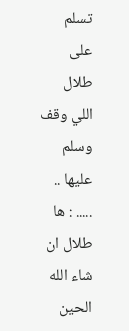تسلم على طلال اللي وقف وسلم عليها ..
..... : ها طلال ان شاء الله الحين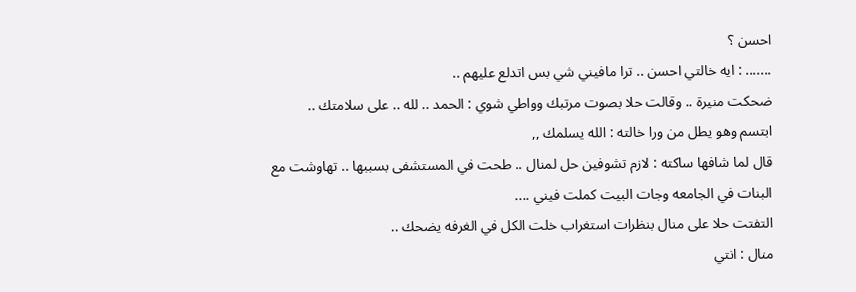احسن ؟
....... : ايه خالتي احسن .. ترا مافيني شي بس اتدلع عليهم ..
ضحكت منيرة .. وقالت حلا بصوت مرتبك وواطي شوي : الحمد .. لله .. على سلامتك ..
ابتسم وهو يطل من ورا خالته : الله يسلمك ,,
قال لما شافها ساكته : لازم تشوفين حل لمنال .. طحت في المستشفى بسببها .. تهاوشت مع البنات في الجامعه وجات البيت كملت فيني ....
التفتت حلا على منال بنظرات استغراب خلت الكل في الغرفه يضحك ..
منال : انتي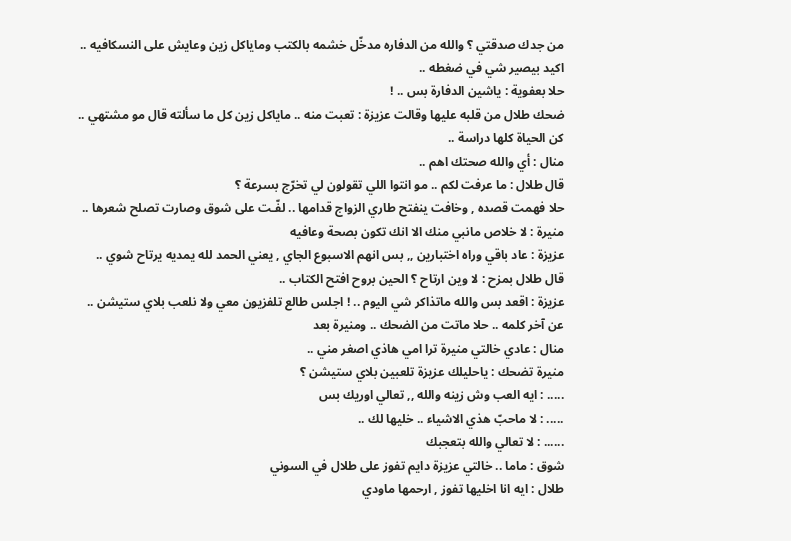من جدك صدقتي ؟ والله من الدفاره مدخّل خشمه بالكتب وماياكل زين وعايش على النسكافيه .. اكيد بيصير شي في ضغطه ..
حلا بعفوية : ياشين الدفارة بس .. !
ضحك طلال من قلبه عليها وقالت عزيزة : تعبت منه .. ماياكل زين كل ما سألته قال مو مشتهي .. كن الحياة كلها دراسة ..
منال : أي والله صحتك اهم ..
قال طلال : ما عرفت لكم .. مو انتوا اللي تقولون لي تخرّج بسرعة ؟
حلا فهمت قصده , وخافت ينفتح طاري الزواج قدامها .. لفّـت على شوق وصارت تصلح شعرها ..
منيرة : لا خلاص مانبي منك الا انك تكون بصحة وعافيه
عزيزة : عاد باقي وراه اختبارين ,, بس انهم الاسبوع الجاي , يعني الحمد لله يمديه يرتاح شوي ..
قال طلال بمزح : لا وين ارتاح ؟ الحين بروح افتح الكتاب ..
عزيزة : اقعد بس والله ماتذاكر شي اليوم .. ! اجلس طالع تلفزيون معي ولا نلعب بلاي ستيشن ..
عن آخر كلمه .. حلا ماتت من الضحك .. ومنيرة بعد
منال : عادي خالتي منيرة ترا امي هاذي اصغر مني ..
منيرة تضحك : ياحليلك عزيزة تلعبين بلاي ستيشن ؟
..... : ايه العب وش زينه والله ,, تعالي اوريك بس
..... : لا ماحبّ هذي الاشياء .. خليها لك ..
...... : لا تعالي والله بتعجبك
شوق : ماما .. خالتي عزيزة دايم تفوز على طلال في السوني
طلال : ايه انا اخليها تفوز , ارحمها ماودي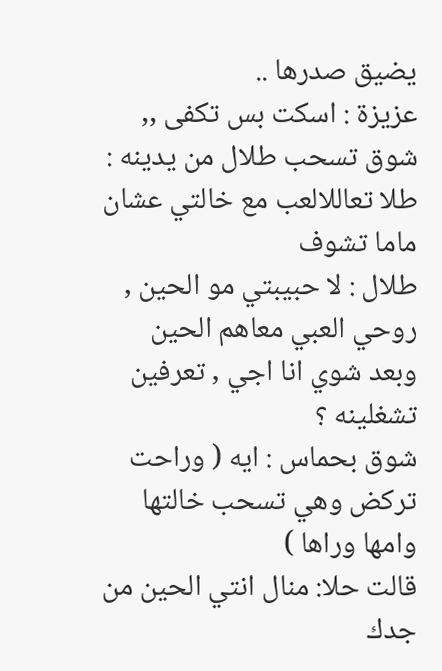يضيق صدرها ..
عزيزة : اسكت بس تكفى ,,
شوق تسحب طلال من يدينه : طلا تعاللالعب مع خالتي عشان ماما تشوف
طلال : لا حبيبتي مو الحين , روحي العبي معاهم الحين وبعد شوي انا اجي , تعرفين تشغلينه ؟
شوق بحماس : ايه ( وراحت تركض وهي تسحب خالتها وامها وراها )
قالت حلا: منال انتي الحين من جدك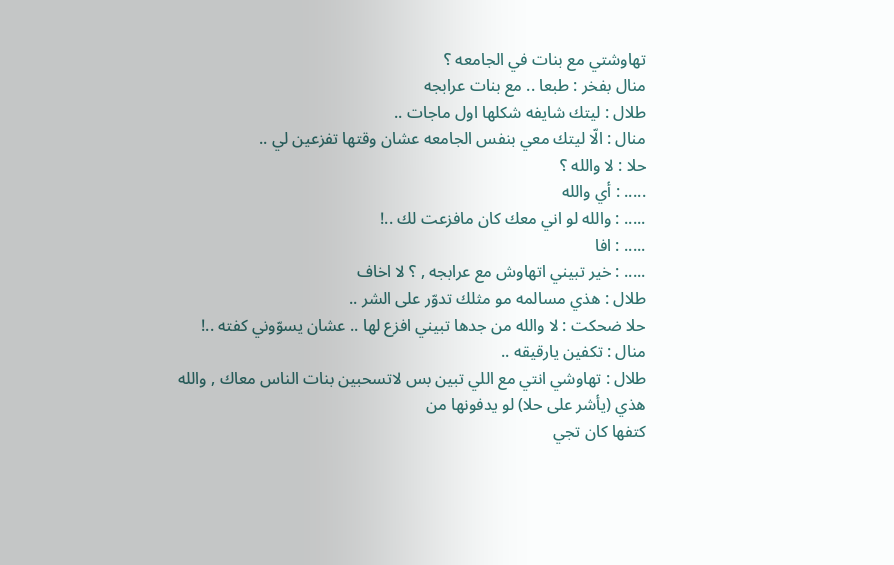تهاوشتي مع بنات في الجامعه ؟
منال بفخر : طبعا .. مع بنات عرابجه
طلال : ليتك شايفه شكلها اول ماجات ..
منال : الّا ليتك معي بنفس الجامعه عشان وقتها تفزعين لي ..
حلا : لا والله ؟
..... : أي والله
..... : والله لو اني معك كان مافزعت لك ..!
..... : افا
..... : خير تبيني اتهاوش مع عرابجه , ؟ لا اخاف
طلال : هذي مسالمه مو مثلك تدوّر على الشر ..
حلا ضحكت : لا والله من جدها تبيني افزع لها .. عشان يسوّوني كفته ..!
منال : تكفين يارقيقه ..
طلال : تهاوشي انتي مع اللي تبين بس لاتسحبين بنات الناس معاك , والله هذي (يأشر على حلا) لو يدفونها من
كتفها كان تجي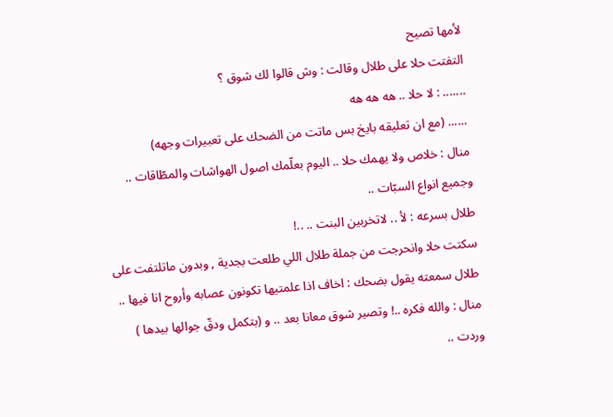لأمها تصيح
التفتت حلا على طلال وقالت : وش قالوا لك شوق ؟
....... : لا حلا .. هه هه هه
...... (مع ان تعليقه بايخ بس ماتت من الضحك على تعبيرات وجهه)
منال : خلاص ولا يهمك حلا .. اليوم بعلّمك اصول الهواشات والمطّاقات .. وجميع انواع السبّات ..
طلال بسرعه : لأ .. لاتخربين البنت .. ..!
سكتت حلا وانحرجت من جملة طلال اللي طلعت بجدية , وبدون ماتلتفت على طلال سمعته يقول بضحك : اخاف اذا علمتيها تكونون عصابه وأروح انا فيها ..
منال : والله فكره ..! وتصير شوق معانا بعد .. و (بتكمل ودقّ جوالها بيدها ) وردت ..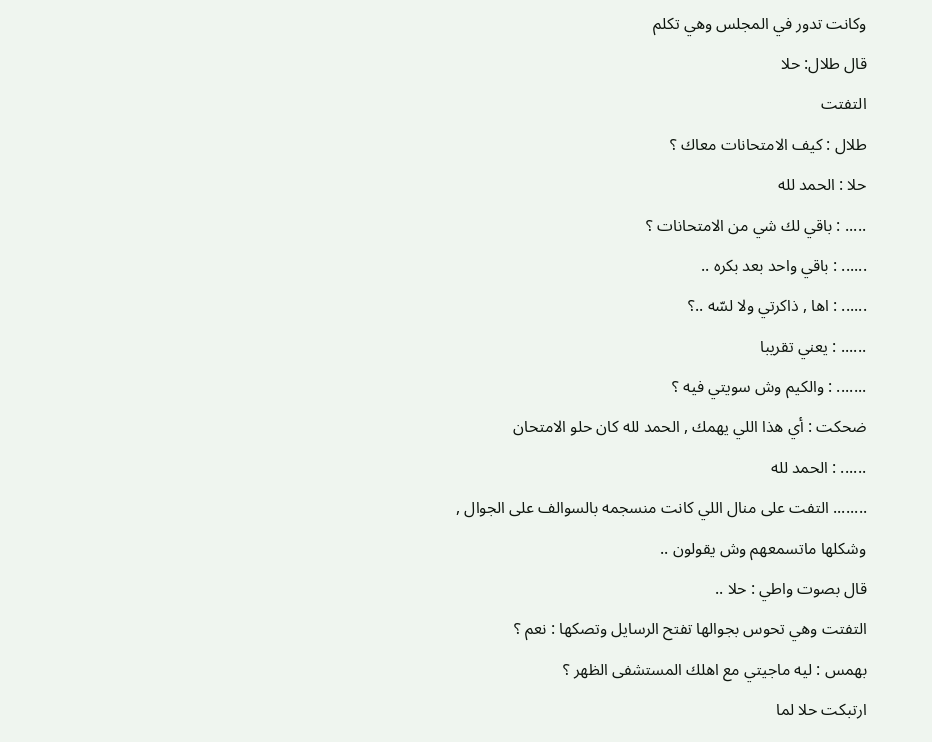وكانت تدور في المجلس وهي تكلم
قال طلال: حلا
التفتت
طلال : كيف الامتحانات معاك ؟
حلا : الحمد لله
..... : باقي لك شي من الامتحانات ؟
...... : باقي واحد بعد بكره ..
...... : اها , ذاكرتي ولا لسّه ..؟
...... : يعني تقريبا
....... : والكيم وش سويتي فيه ؟
ضحكت : أي هذا اللي يهمك , الحمد لله كان حلو الامتحان
...... : الحمد لله
........ التفت على منال اللي كانت منسجمه بالسوالف على الجوال , وشكلها ماتسمعهم وش يقولون ..
قال بصوت واطي : حلا ..
التفتت وهي تحوس بجوالها تفتح الرسايل وتصكها : نعم ؟
بهمس : ليه ماجيتي مع اهلك المستشفى الظهر ؟
ارتبكت حلا لما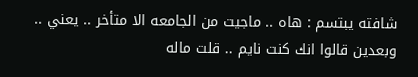شافته يبتسم : هاه .. ماجيت من الجامعه الا متأخر .. يعني .. وبعدين قالوا انك كنت نايم .. قلت ماله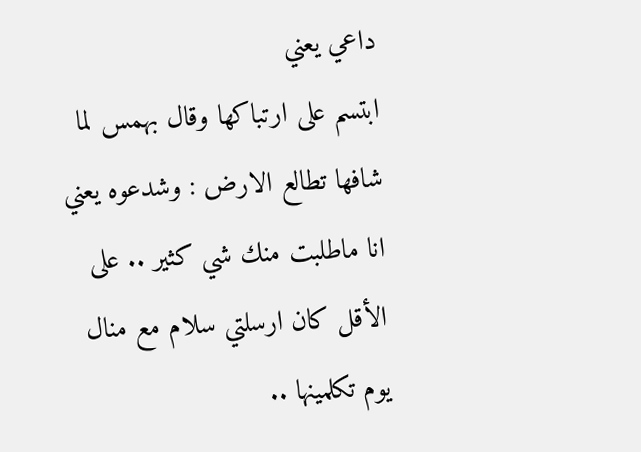داعي يعني
ابتسم على ارتباكها وقال بهمس لما شافها تطالع الارض : وشدعوه يعني انا ماطلبت منك شي كثير .. على الأقل كان ارسلتي سلام مع منال يوم تكلمينها ..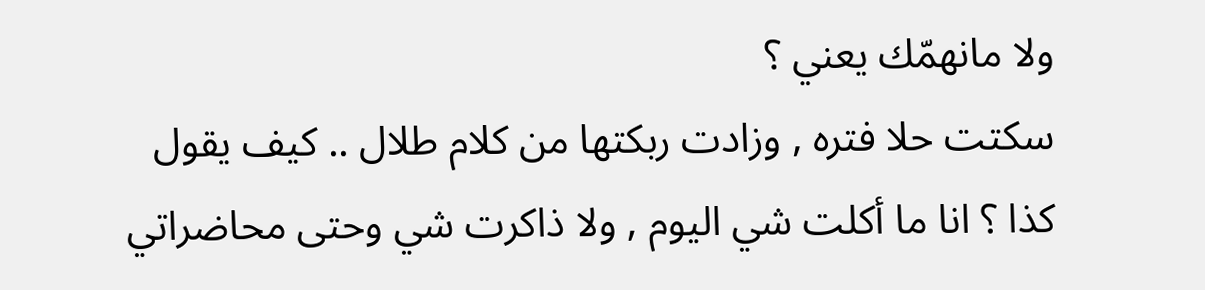ولا مانهمّك يعني ؟
سكتت حلا فتره , وزادت ربكتها من كلام طلال .. كيف يقول كذا ؟ انا ما أكلت شي اليوم , ولا ذاكرت شي وحتى محاضراتي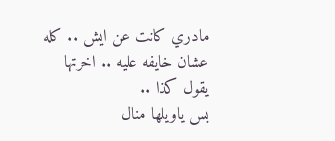مادري كانت عن ايش .. كله عشان خايفه عليه .. اخرتها يقول كذا ..
بس ياويلها منال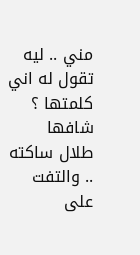مني .. ليه تقول له اني كلمتها ؟
شافها طلال ساكته .. والتفت على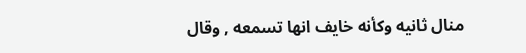منال ثانيه وكأنه خايف انها تسمعه , وقال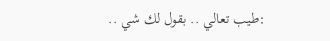:طيب تعالي .. بقول لك شي ..